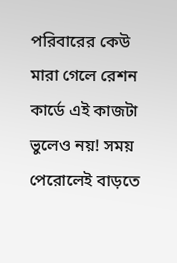পরিবারের কেউ মারা গেলে রেশন কার্ডে এই কাজটা ভুলেও নয়! সময় পেরোলেই বাড়তে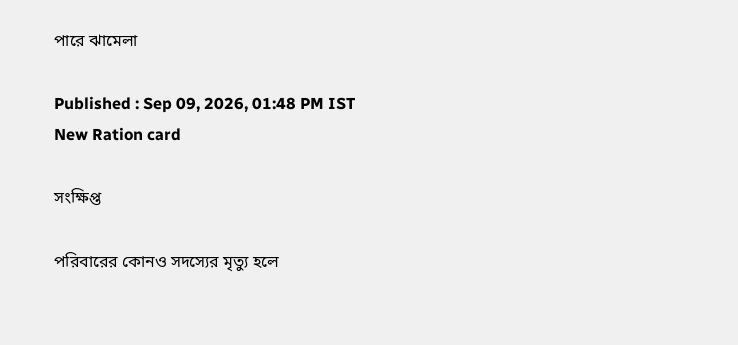পারে ঝামেলা

Published : Sep 09, 2026, 01:48 PM IST
New Ration card

সংক্ষিপ্ত

পরিবারের কোনও সদস্যের মৃত্যু হলে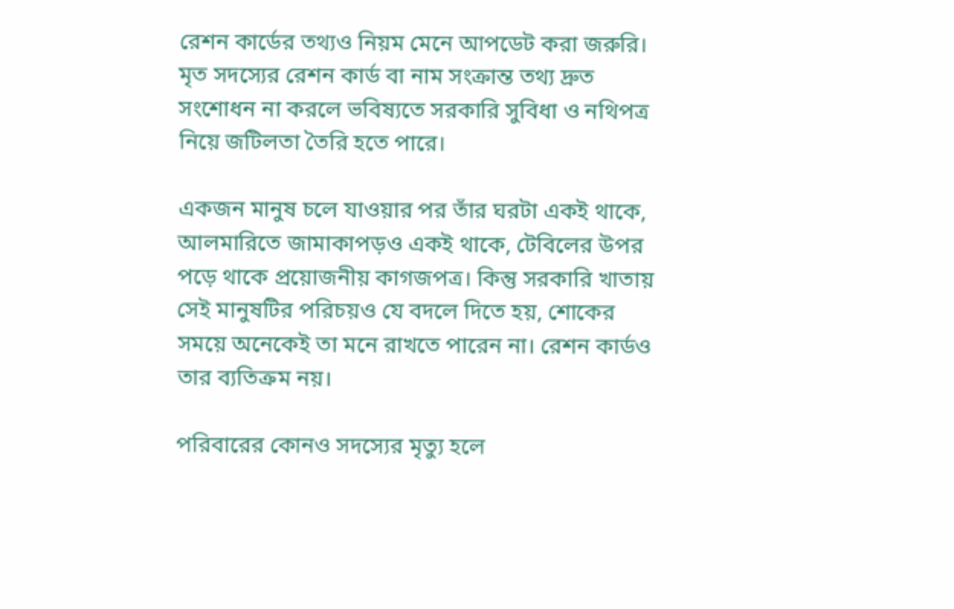রেশন কার্ডের তথ্যও নিয়ম মেনে আপডেট করা জরুরি। মৃত সদস্যের রেশন কার্ড বা নাম সংক্রান্ত তথ্য দ্রুত সংশোধন না করলে ভবিষ্যতে সরকারি সুবিধা ও নথিপত্র নিয়ে জটিলতা তৈরি হতে পারে।

একজন মানুষ চলে যাওয়ার পর তাঁর ঘরটা একই থাকে, আলমারিতে জামাকাপড়ও একই থাকে, টেবিলের উপর পড়ে থাকে প্রয়োজনীয় কাগজপত্র। কিন্তু সরকারি খাতায় সেই মানুষটির পরিচয়ও যে বদলে দিতে হয়, শোকের সময়ে অনেকেই তা মনে রাখতে পারেন না। রেশন কার্ডও তার ব্যতিক্রম নয়।

পরিবারের কোনও সদস্যের মৃত্যু হলে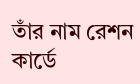তাঁর নাম রেশন কার্ডে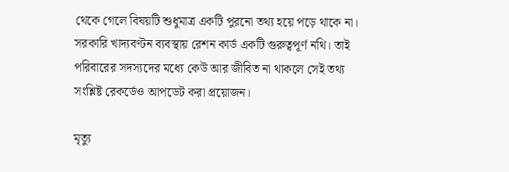থেকে গেলে বিষয়টি শুধুমাত্র একটি পুরনো তথ্য হয়ে পড়ে থাকে না। সরকারি খাদ্যবণ্টন ব্যবস্থায় রেশন কার্ড একটি গুরুত্বপূর্ণ নথি। তাই পরিবারের সদস্যদের মধ্যে কেউ আর জীবিত না থাকলে সেই তথ্য সংশ্লিষ্ট রেকর্ডেও আপডেট করা প্রয়োজন।

মৃত্যু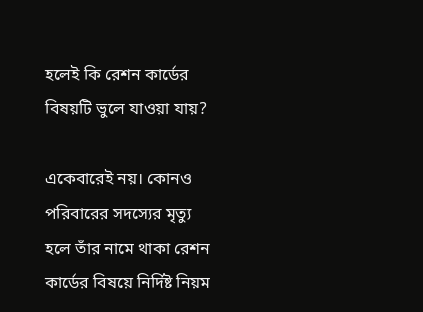হলেই কি রেশন কার্ডের বিষয়টি ভুলে যাওয়া যায়?

একেবারেই নয়। কোনও পরিবারের সদস্যের মৃত্যু হলে তাঁর নামে থাকা রেশন কার্ডের বিষয়ে নির্দিষ্ট নিয়ম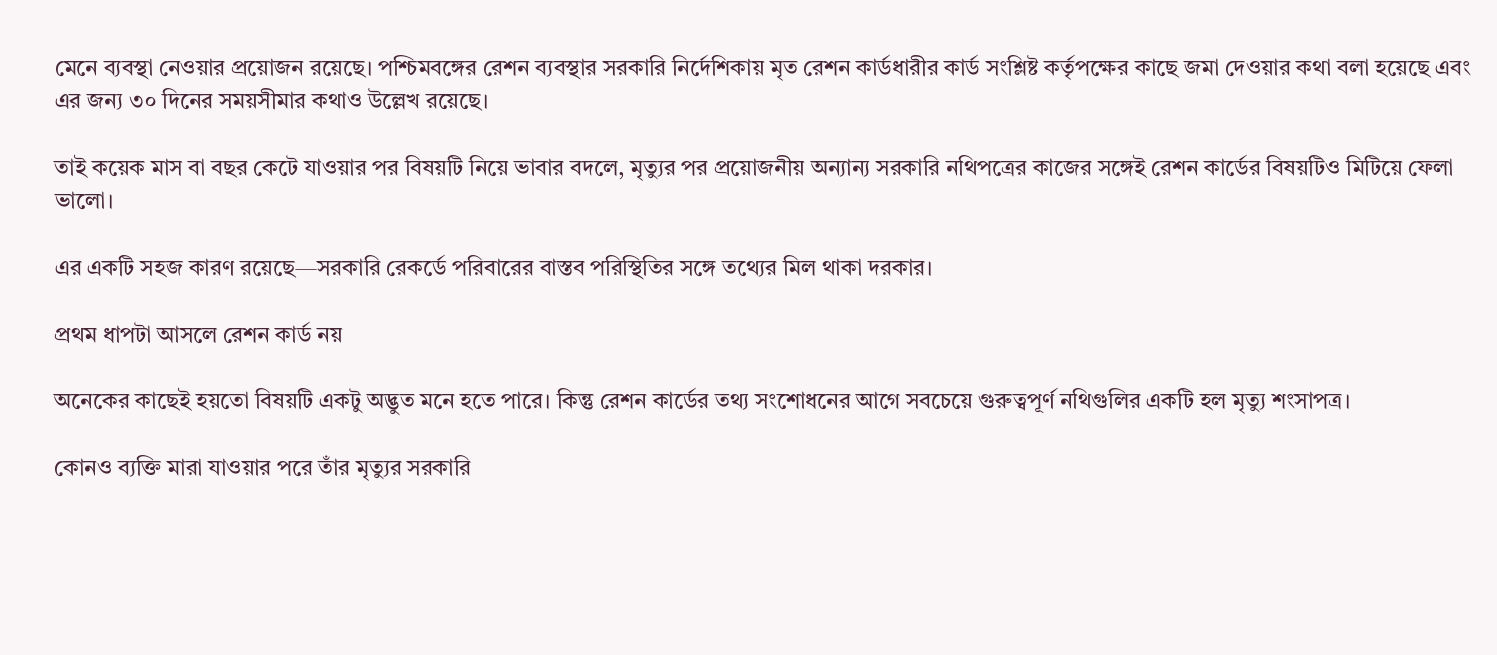মেনে ব্যবস্থা নেওয়ার প্রয়োজন রয়েছে। পশ্চিমবঙ্গের রেশন ব্যবস্থার সরকারি নির্দেশিকায় মৃত রেশন কার্ডধারীর কার্ড সংশ্লিষ্ট কর্তৃপক্ষের কাছে জমা দেওয়ার কথা বলা হয়েছে এবং এর জন্য ৩০ দিনের সময়সীমার কথাও উল্লেখ রয়েছে।

তাই কয়েক মাস বা বছর কেটে যাওয়ার পর বিষয়টি নিয়ে ভাবার বদলে, মৃত্যুর পর প্রয়োজনীয় অন্যান্য সরকারি নথিপত্রের কাজের সঙ্গেই রেশন কার্ডের বিষয়টিও মিটিয়ে ফেলা ভালো।

এর একটি সহজ কারণ রয়েছে—সরকারি রেকর্ডে পরিবারের বাস্তব পরিস্থিতির সঙ্গে তথ্যের মিল থাকা দরকার।

প্রথম ধাপটা আসলে রেশন কার্ড নয়

অনেকের কাছেই হয়তো বিষয়টি একটু অদ্ভুত মনে হতে পারে। কিন্তু রেশন কার্ডের তথ্য সংশোধনের আগে সবচেয়ে গুরুত্বপূর্ণ নথিগুলির একটি হল মৃত্যু শংসাপত্র।

কোনও ব্যক্তি মারা যাওয়ার পরে তাঁর মৃত্যুর সরকারি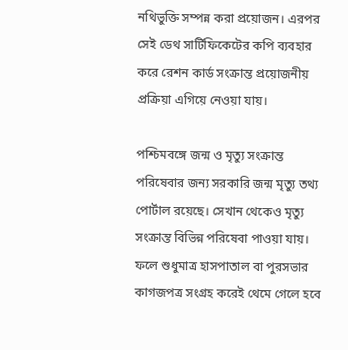নথিভুক্তি সম্পন্ন করা প্রয়োজন। এরপর সেই ডেথ সার্টিফিকেটের কপি ব্যবহার করে রেশন কার্ড সংক্রান্ত প্রয়োজনীয় প্রক্রিয়া এগিয়ে নেওয়া যায়।

পশ্চিমবঙ্গে জন্ম ও মৃত্যু সংক্রান্ত পরিষেবার জন্য সরকারি জন্ম মৃত্যু তথ্য পোর্টাল রয়েছে। সেখান থেকেও মৃত্যু সংক্রান্ত বিভিন্ন পরিষেবা পাওয়া যায়। ফলে শুধুমাত্র হাসপাতাল বা পুরসভার কাগজপত্র সংগ্রহ করেই থেমে গেলে হবে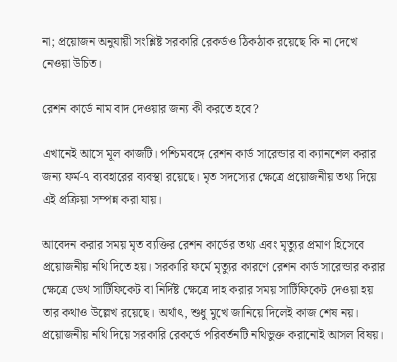না; প্রয়োজন অনুযায়ী সংশ্লিষ্ট সরকারি রেকর্ডও ঠিকঠাক রয়েছে কি না দেখে নেওয়া উচিত।

রেশন কার্ডে নাম বাদ দেওয়ার জন্য কী করতে হবে?

এখানেই আসে মূল কাজটি। পশ্চিমবঙ্গে রেশন কার্ড সারেন্ডার বা ক্যানশেল করার জন্য ফর্ম-৭ ব্যবহারের ব্যবস্থা রয়েছে। মৃত সদস্যের ক্ষেত্রে প্রয়োজনীয় তথ্য দিয়ে এই প্রক্রিয়া সম্পন্ন করা যায়।

আবেদন করার সময় মৃত ব্যক্তির রেশন কার্ডের তথ্য এবং মৃত্যুর প্রমাণ হিসেবে প্রয়োজনীয় নথি দিতে হয়। সরকারি ফর্মে মৃত্যুর কারণে রেশন কার্ড সারেন্ডার করার ক্ষেত্রে ডেথ সার্টিফিকেট বা নির্দিষ্ট ক্ষেত্রে দাহ করার সময় সার্টিফিকেট দেওয়া হয় তার কথাও উল্লেখ রয়েছে। অর্থাৎ, শুধু মুখে জানিয়ে দিলেই কাজ শেষ নয়। প্রয়োজনীয় নথি দিয়ে সরকারি রেকর্ডে পরিবর্তনটি নথিভুক্ত করানোই আসল বিষয়।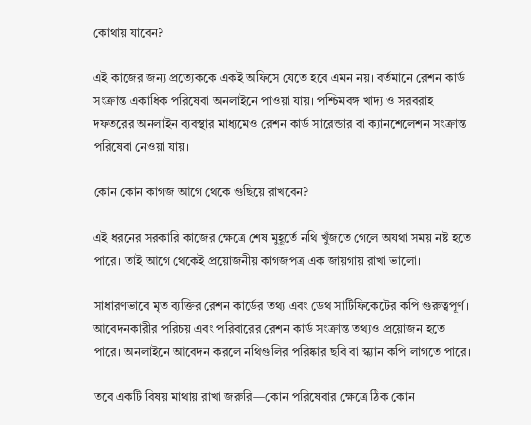কোথায় যাবেন?

এই কাজের জন্য প্রত্যেককে একই অফিসে যেতে হবে এমন নয়। বর্তমানে রেশন কার্ড সংক্রান্ত একাধিক পরিষেবা অনলাইনে পাওয়া যায়। পশ্চিমবঙ্গ খাদ্য ও সরবরাহ দফতরের অনলাইন ব্যবস্থার মাধ্যমেও রেশন কার্ড সারেন্ডার বা ক্যানশেলেশন সংক্রান্ত পরিষেবা নেওয়া যায়।

কোন কোন কাগজ আগে থেকে গুছিয়ে রাখবেন?

এই ধরনের সরকারি কাজের ক্ষেত্রে শেষ মুহূর্তে নথি খুঁজতে গেলে অযথা সময় নষ্ট হতে পারে। তাই আগে থেকেই প্রয়োজনীয় কাগজপত্র এক জায়গায় রাখা ভালো।

সাধারণভাবে মৃত ব্যক্তির রেশন কার্ডের তথ্য এবং ডেথ সার্টিফিকেটের কপি গুরুত্বপূর্ণ। আবেদনকারীর পরিচয় এবং পরিবারের রেশন কার্ড সংক্রান্ত তথ্যও প্রয়োজন হতে পারে। অনলাইনে আবেদন করলে নথিগুলির পরিষ্কার ছবি বা স্ক্যান কপি লাগতে পারে।

তবে একটি বিষয় মাথায় রাখা জরুরি—কোন পরিষেবার ক্ষেত্রে ঠিক কোন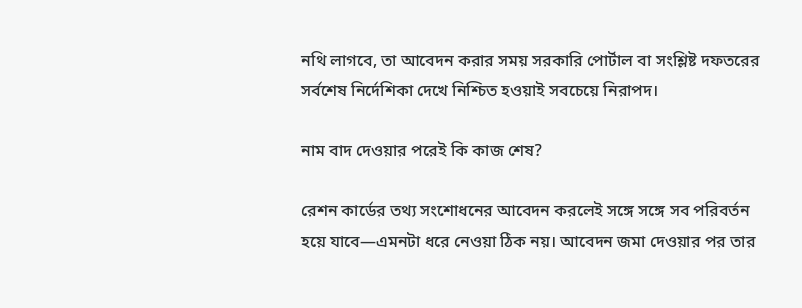নথি লাগবে, তা আবেদন করার সময় সরকারি পোর্টাল বা সংশ্লিষ্ট দফতরের সর্বশেষ নির্দেশিকা দেখে নিশ্চিত হওয়াই সবচেয়ে নিরাপদ।

নাম বাদ দেওয়ার পরেই কি কাজ শেষ?

রেশন কার্ডের তথ্য সংশোধনের আবেদন করলেই সঙ্গে সঙ্গে সব পরিবর্তন হয়ে যাবে—এমনটা ধরে নেওয়া ঠিক নয়। আবেদন জমা দেওয়ার পর তার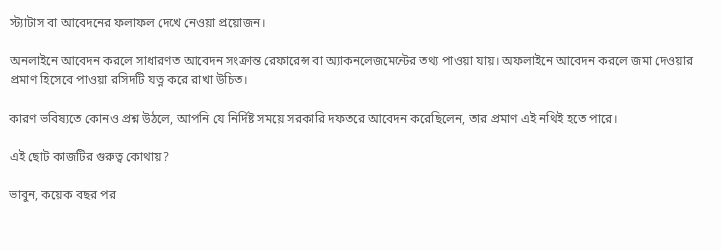স্ট্যাটাস বা আবেদনের ফলাফল দেখে নেওয়া প্রয়োজন।

অনলাইনে আবেদন করলে সাধারণত আবেদন সংক্রান্ত রেফারেন্স বা অ্যাকনলেজমেন্টের তথ্য পাওয়া যায়। অফলাইনে আবেদন করলে জমা দেওয়ার প্রমাণ হিসেবে পাওয়া রসিদটি যত্ন করে রাখা উচিত।

কারণ ভবিষ্যতে কোনও প্রশ্ন উঠলে, আপনি যে নির্দিষ্ট সময়ে সরকারি দফতরে আবেদন করেছিলেন, তার প্রমাণ এই নথিই হতে পারে।

এই ছোট কাজটির গুরুত্ব কোথায়?

ভাবুন, কয়েক বছর পর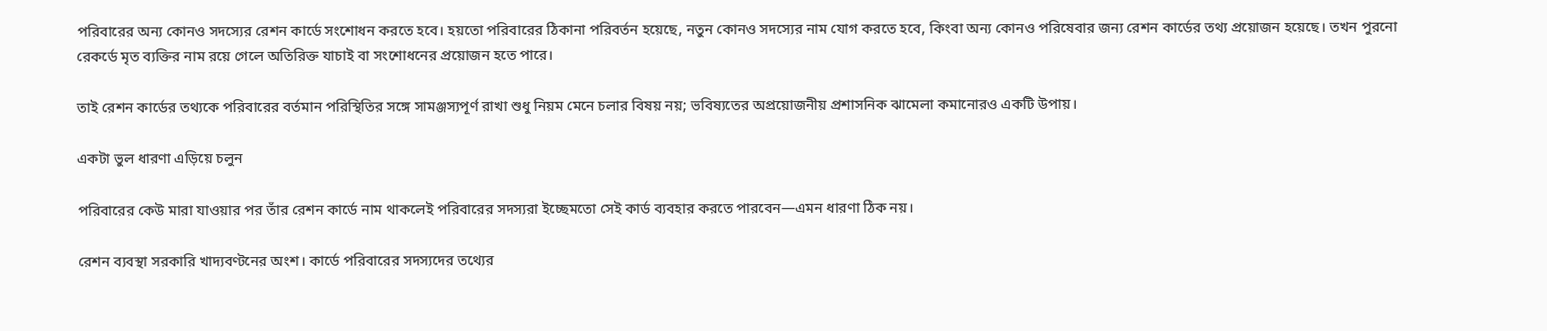পরিবারের অন্য কোনও সদস্যের রেশন কার্ডে সংশোধন করতে হবে। হয়তো পরিবারের ঠিকানা পরিবর্তন হয়েছে, নতুন কোনও সদস্যের নাম যোগ করতে হবে, কিংবা অন্য কোনও পরিষেবার জন্য রেশন কার্ডের তথ্য প্রয়োজন হয়েছে। তখন পুরনো রেকর্ডে মৃত ব্যক্তির নাম রয়ে গেলে অতিরিক্ত যাচাই বা সংশোধনের প্রয়োজন হতে পারে।

তাই রেশন কার্ডের তথ্যকে পরিবারের বর্তমান পরিস্থিতির সঙ্গে সামঞ্জস্যপূর্ণ রাখা শুধু নিয়ম মেনে চলার বিষয় নয়; ভবিষ্যতের অপ্রয়োজনীয় প্রশাসনিক ঝামেলা কমানোরও একটি উপায়।

একটা ভুল ধারণা এড়িয়ে চলুন

পরিবারের কেউ মারা যাওয়ার পর তাঁর রেশন কার্ডে নাম থাকলেই পরিবারের সদস্যরা ইচ্ছেমতো সেই কার্ড ব্যবহার করতে পারবেন—এমন ধারণা ঠিক নয়।

রেশন ব্যবস্থা সরকারি খাদ্যবণ্টনের অংশ। কার্ডে পরিবারের সদস্যদের তথ্যের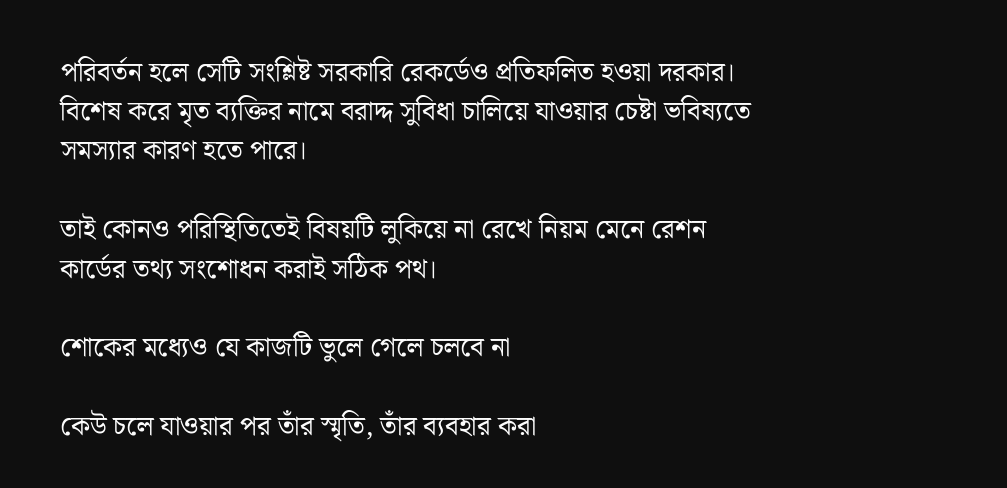পরিবর্তন হলে সেটি সংশ্লিষ্ট সরকারি রেকর্ডেও প্রতিফলিত হওয়া দরকার। বিশেষ করে মৃত ব্যক্তির নামে বরাদ্দ সুবিধা চালিয়ে যাওয়ার চেষ্টা ভবিষ্যতে সমস্যার কারণ হতে পারে।

তাই কোনও পরিস্থিতিতেই বিষয়টি লুকিয়ে না রেখে নিয়ম মেনে রেশন কার্ডের তথ্য সংশোধন করাই সঠিক পথ।

শোকের মধ্যেও যে কাজটি ভুলে গেলে চলবে না

কেউ চলে যাওয়ার পর তাঁর স্মৃতি, তাঁর ব্যবহার করা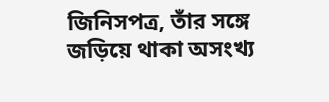জিনিসপত্র, তাঁর সঙ্গে জড়িয়ে থাকা অসংখ্য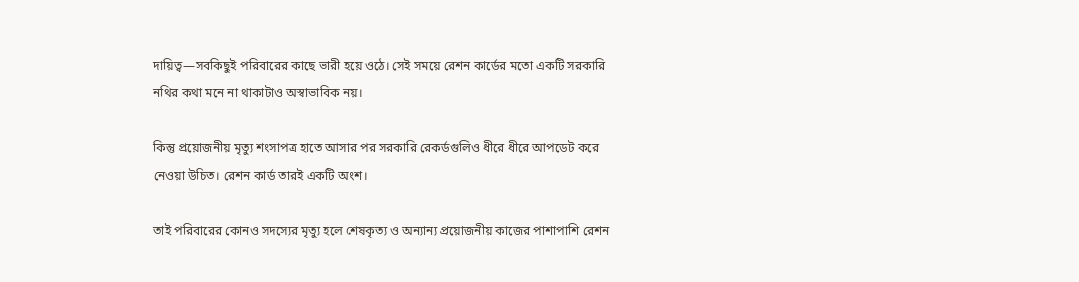দায়িত্ব—সবকিছুই পরিবারের কাছে ভারী হয়ে ওঠে। সেই সময়ে রেশন কার্ডের মতো একটি সরকারি নথির কথা মনে না থাকাটাও অস্বাভাবিক নয়।

কিন্তু প্রয়োজনীয় মৃত্যু শংসাপত্র হাতে আসার পর সরকারি রেকর্ডগুলিও ধীরে ধীরে আপডেট করে নেওয়া উচিত। রেশন কার্ড তারই একটি অংশ।

তাই পরিবারের কোনও সদস্যের মৃত্যু হলে শেষকৃত্য ও অন্যান্য প্রয়োজনীয় কাজের পাশাপাশি রেশন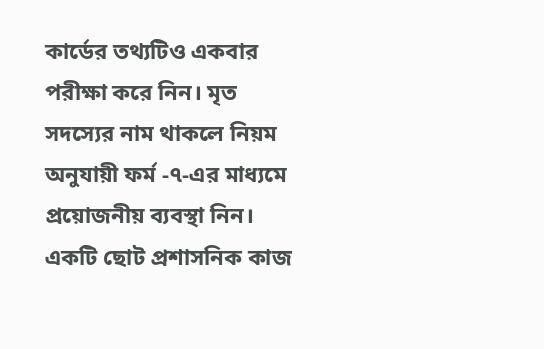কার্ডের তথ্যটিও একবার পরীক্ষা করে নিন। মৃত সদস্যের নাম থাকলে নিয়ম অনুযায়ী ফর্ম -৭-এর মাধ্যমে প্রয়োজনীয় ব্যবস্থা নিন। একটি ছোট প্রশাসনিক কাজ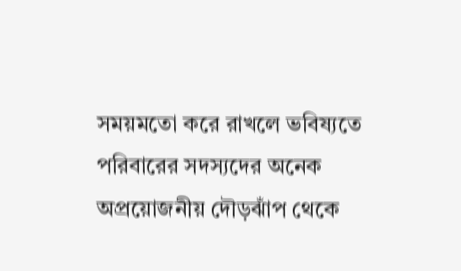সময়মতো করে রাখলে ভবিষ্যতে পরিবারের সদস্যদের অনেক অপ্রয়োজনীয় দৌড়ঝাঁপ থেকে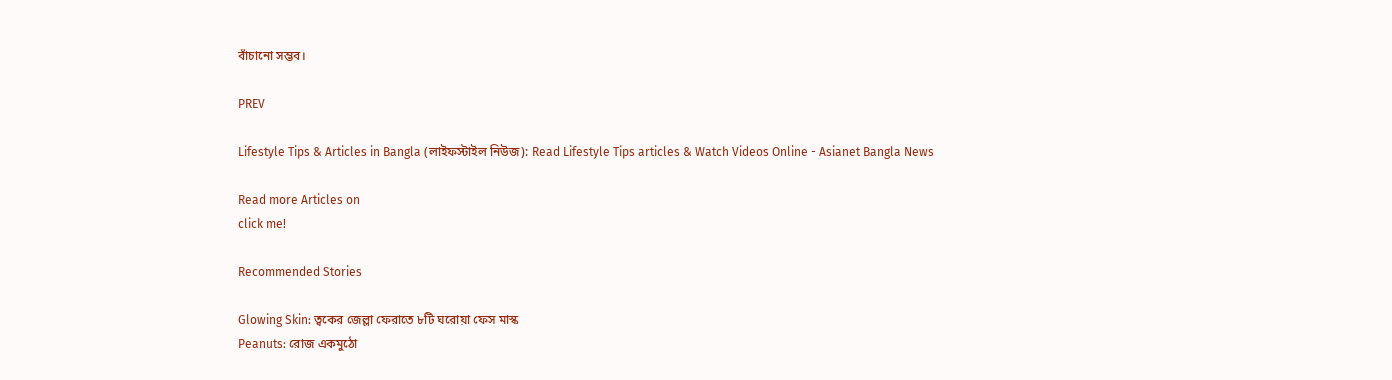বাঁচানো সম্ভব।

PREV

Lifestyle Tips & Articles in Bangla (লাইফস্টাইল নিউজ): Read Lifestyle Tips articles & Watch Videos Online - Asianet Bangla News

Read more Articles on
click me!

Recommended Stories

Glowing Skin: ত্বকের জেল্লা ফেরাতে ৮টি ঘরোয়া ফেস মাস্ক
Peanuts: রোজ একমুঠো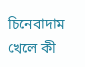চিনেবাদাম খেলে কী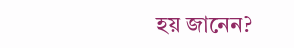হয় জানেন?